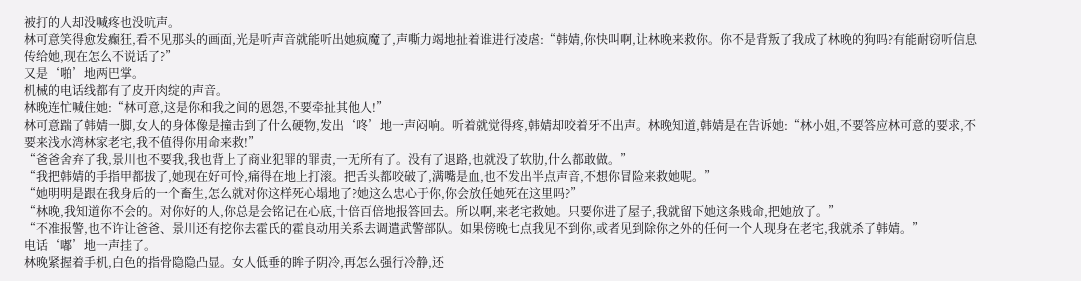被打的人却没喊疼也没吭声。
林可意笑得愈发癫狂,看不见那头的画面,光是听声音就能听出她疯魔了,声嘶力竭地扯着谁进行凌虐:“韩婧,你快叫啊,让林晚来救你。你不是背叛了我成了林晚的狗吗?有能耐窃听信息传给她,现在怎么不说话了?”
又是‘啪’地两巴掌。
机械的电话线都有了皮开肉绽的声音。
林晚连忙喊住她:“林可意,这是你和我之间的恩怨,不要牵扯其他人!”
林可意踹了韩婧一脚,女人的身体像是撞击到了什么硬物,发出‘咚’地一声闷响。听着就觉得疼,韩婧却咬着牙不出声。林晚知道,韩婧是在告诉她:“林小姐,不要答应林可意的要求,不要来浅水湾林家老宅,我不值得你用命来救!”
“爸爸舍弃了我,景川也不要我,我也背上了商业犯罪的罪责,一无所有了。没有了退路,也就没了软肋,什么都敢做。”
“我把韩婧的手指甲都拔了,她现在好可怜,痛得在地上打滚。把舌头都咬破了,满嘴是血,也不发出半点声音,不想你冒险来救她呢。”
“她明明是跟在我身后的一个畜生,怎么就对你这样死心塌地了?她这么忠心于你,你会放任她死在这里吗?”
“林晚,我知道你不会的。对你好的人,你总是会铭记在心底,十倍百倍地报答回去。所以啊,来老宅救她。只要你进了屋子,我就留下她这条贱命,把她放了。”
“不准报警,也不许让爸爸、景川还有挖你去霍氏的霍良动用关系去调遣武警部队。如果傍晚七点我见不到你,或者见到除你之外的任何一个人现身在老宅,我就杀了韩婧。”
电话‘嘟’地一声挂了。
林晚紧握着手机,白色的指骨隐隐凸显。女人低垂的眸子阴冷,再怎么强行冷静,还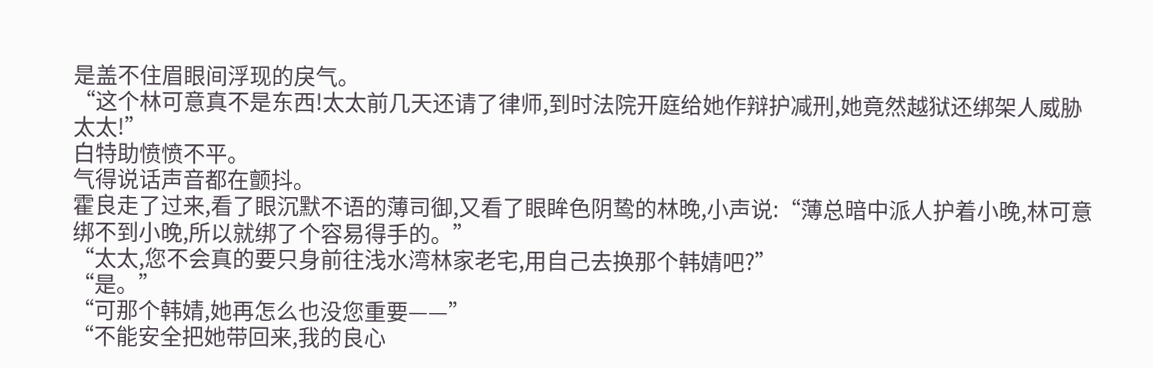是盖不住眉眼间浮现的戾气。
“这个林可意真不是东西!太太前几天还请了律师,到时法院开庭给她作辩护减刑,她竟然越狱还绑架人威胁太太!”
白特助愤愤不平。
气得说话声音都在颤抖。
霍良走了过来,看了眼沉默不语的薄司御,又看了眼眸色阴鸷的林晚,小声说:“薄总暗中派人护着小晚,林可意绑不到小晚,所以就绑了个容易得手的。”
“太太,您不会真的要只身前往浅水湾林家老宅,用自己去换那个韩婧吧?”
“是。”
“可那个韩婧,她再怎么也没您重要——”
“不能安全把她带回来,我的良心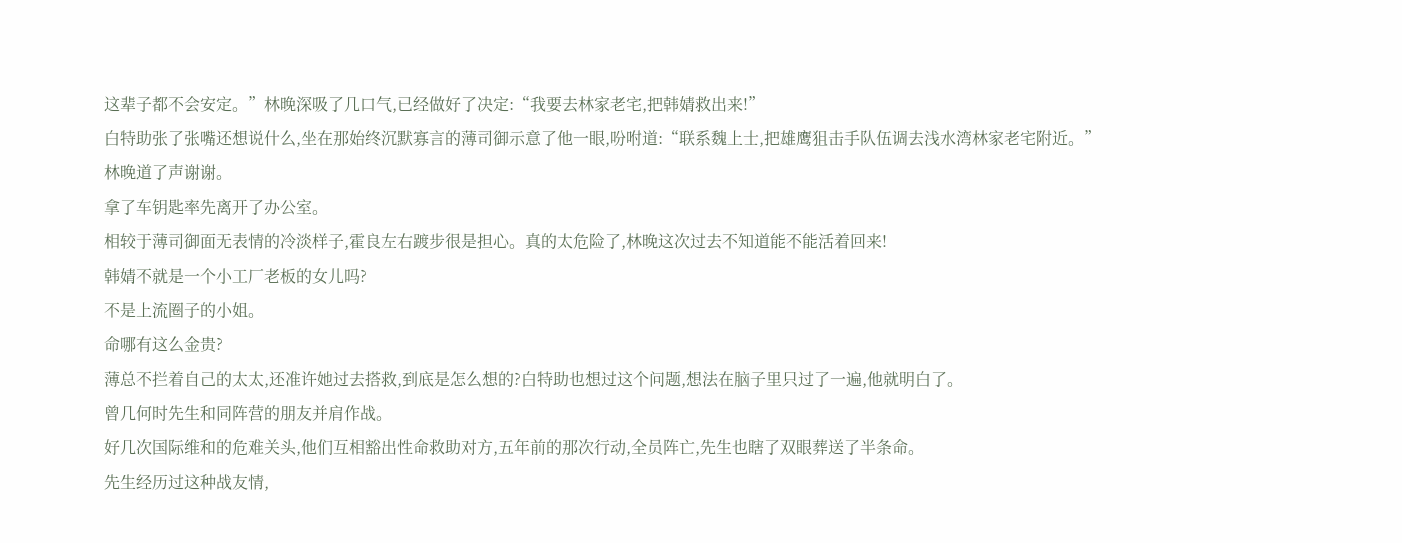这辈子都不会安定。”林晚深吸了几口气,已经做好了决定:“我要去林家老宅,把韩婧救出来!”
白特助张了张嘴还想说什么,坐在那始终沉默寡言的薄司御示意了他一眼,吩咐道:“联系魏上士,把雄鹰狙击手队伍调去浅水湾林家老宅附近。”
林晚道了声谢谢。
拿了车钥匙率先离开了办公室。
相较于薄司御面无表情的冷淡样子,霍良左右踱步很是担心。真的太危险了,林晚这次过去不知道能不能活着回来!
韩婧不就是一个小工厂老板的女儿吗?
不是上流圈子的小姐。
命哪有这么金贵?
薄总不拦着自己的太太,还准许她过去搭救,到底是怎么想的?白特助也想过这个问题,想法在脑子里只过了一遍,他就明白了。
曾几何时先生和同阵营的朋友并肩作战。
好几次国际维和的危难关头,他们互相豁出性命救助对方,五年前的那次行动,全员阵亡,先生也瞎了双眼葬送了半条命。
先生经历过这种战友情,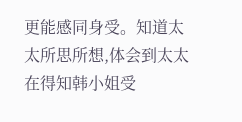更能感同身受。知道太太所思所想,体会到太太在得知韩小姐受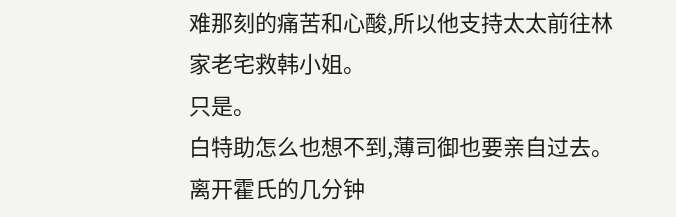难那刻的痛苦和心酸,所以他支持太太前往林家老宅救韩小姐。
只是。
白特助怎么也想不到,薄司御也要亲自过去。离开霍氏的几分钟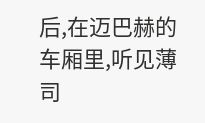后,在迈巴赫的车厢里,听见薄司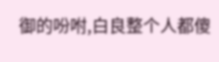御的吩咐,白良整个人都傻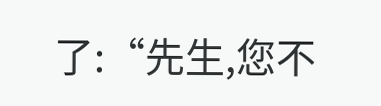了:“先生,您不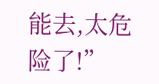能去,太危险了!”